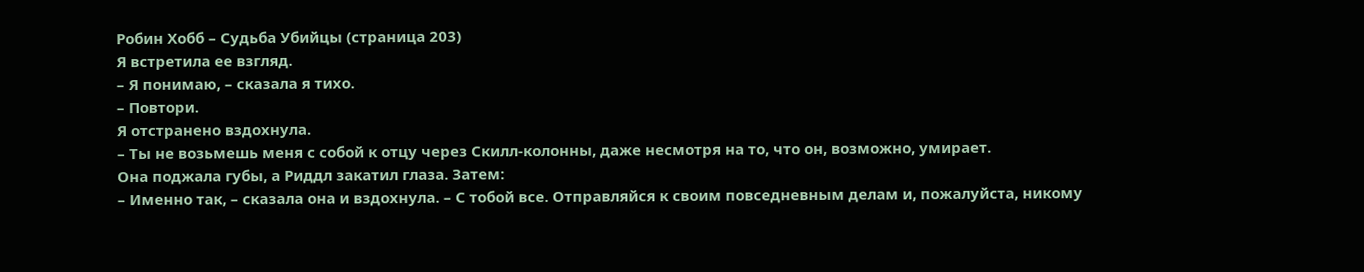Робин Хобб – Судьба Убийцы (страница 203)
Я встретила ее взгляд.
– Я понимаю, – сказала я тихо.
– Повтори.
Я отстранено вздохнула.
– Ты не возьмешь меня с собой к отцу через Скилл-колонны, даже несмотря на то, что он, возможно, умирает.
Она поджала губы, а Риддл закатил глаза. Затем:
– Именно так, – сказала она и вздохнула. – С тобой все. Отправляйся к своим повседневным делам и, пожалуйста, никому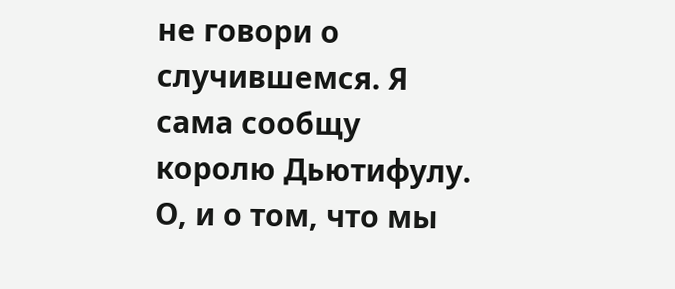не говори о случившемся. Я сама сообщу королю Дьютифулу. О, и о том, что мы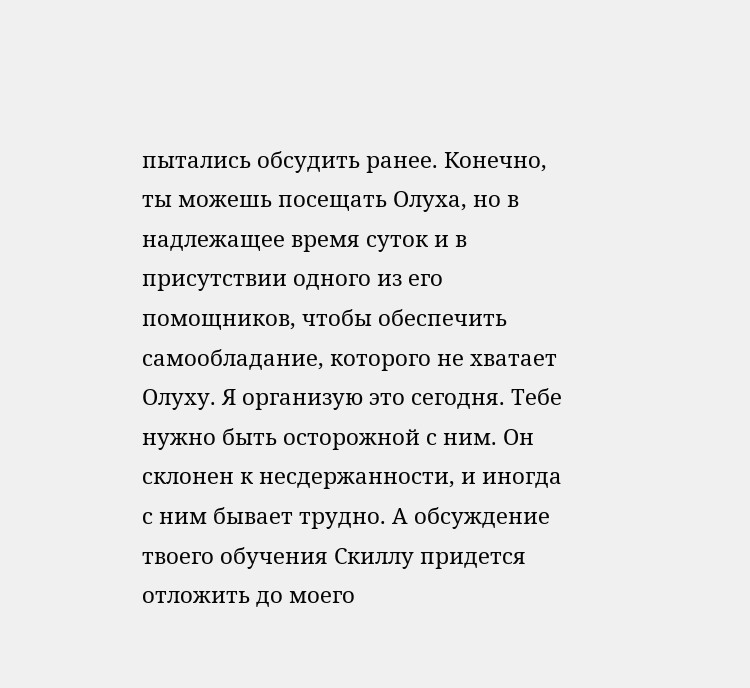пытались обсудить ранее. Конечно, ты можешь посещать Олуха, но в надлежащее время суток и в присутствии одного из его помощников, чтобы обеспечить самообладание, которого не хватает Олуху. Я организую это сегодня. Тебе нужно быть осторожной с ним. Он склонен к несдержанности, и иногда с ним бывает трудно. А обсуждение твоего обучения Скиллу придется отложить до моего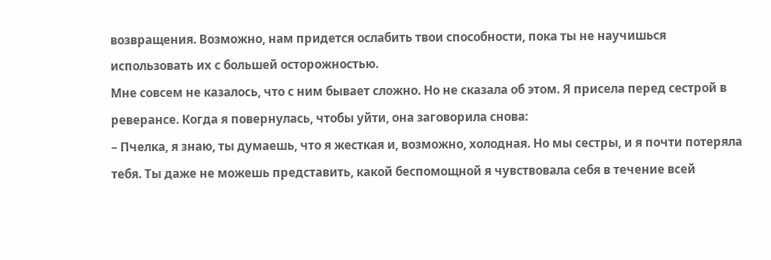возвращения. Возможно, нам придется ослабить твои способности, пока ты не научишься использовать их с большей осторожностью.
Мне совсем не казалось, что с ним бывает сложно. Но не сказала об этом. Я присела перед сестрой в реверансе. Когда я повернулась, чтобы уйти, она заговорила снова:
– Пчелка, я знаю, ты думаешь, что я жесткая и, возможно, холодная. Но мы сестры, и я почти потеряла тебя. Ты даже не можешь представить, какой беспомощной я чувствовала себя в течение всей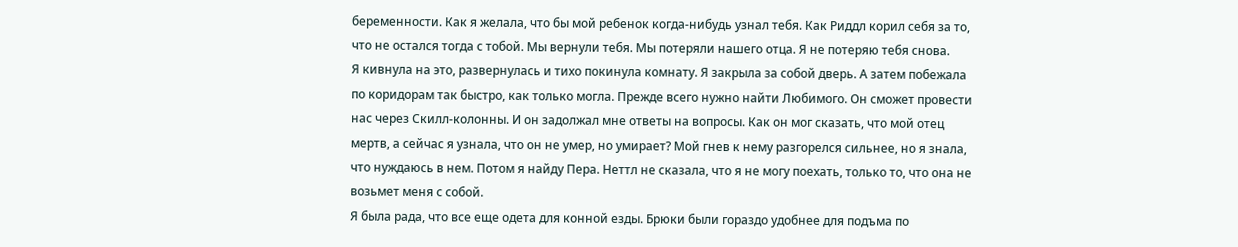беременности. Как я желала, что бы мой ребенок когда-нибудь узнал тебя. Как Риддл корил себя за то, что не остался тогда с тобой. Мы вернули тебя. Мы потеряли нашего отца. Я не потеряю тебя снова.
Я кивнула на это, развернулась и тихо покинула комнату. Я закрыла за собой дверь. А затем побежала по коридорам так быстро, как только могла. Прежде всего нужно найти Любимого. Он сможет провести нас через Скилл-колонны. И он задолжал мне ответы на вопросы. Как он мог сказать, что мой отец мертв, а сейчас я узнала, что он не умер, но умирает? Мой гнев к нему разгорелся сильнее, но я знала, что нуждаюсь в нем. Потом я найду Пера. Неттл не сказала, что я не могу поехать, только то, что она не возьмет меня с собой.
Я была рада, что все еще одета для конной езды. Брюки были гораздо удобнее для подъма по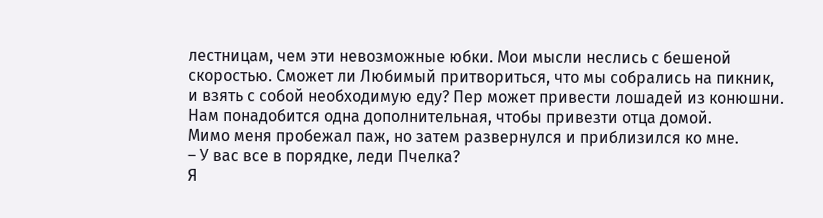лестницам, чем эти невозможные юбки. Мои мысли неслись с бешеной скоростью. Сможет ли Любимый притвориться, что мы собрались на пикник, и взять с собой необходимую еду? Пер может привести лошадей из конюшни. Нам понадобится одна дополнительная, чтобы привезти отца домой.
Мимо меня пробежал паж, но затем развернулся и приблизился ко мне.
– У вас все в порядке, леди Пчелка?
Я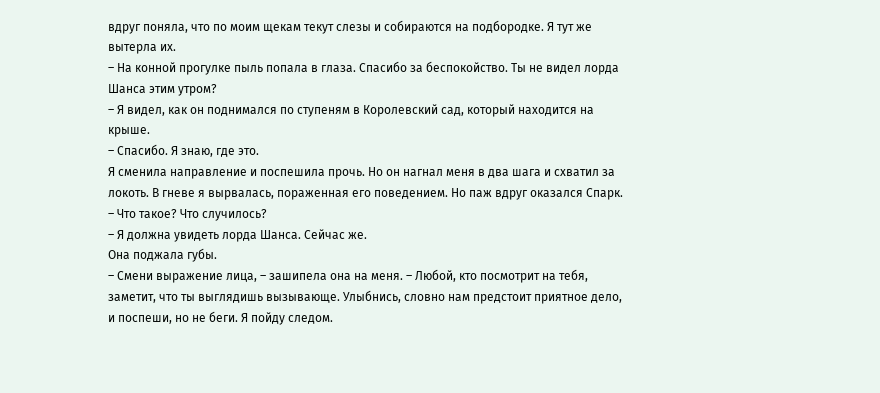вдруг поняла, что по моим щекам текут слезы и собираются на подбородке. Я тут же вытерла их.
– На конной прогулке пыль попала в глаза. Спасибо за беспокойство. Ты не видел лорда Шанса этим утром?
– Я видел, как он поднимался по ступеням в Королевский сад, который находится на крыше.
– Спасибо. Я знаю, где это.
Я сменила направление и поспешила прочь. Но он нагнал меня в два шага и схватил за локоть. В гневе я вырвалась, пораженная его поведением. Но паж вдруг оказался Спарк.
– Что такое? Что случилось?
– Я должна увидеть лорда Шанса. Сейчас же.
Она поджала губы.
– Смени выражение лица, – зашипела она на меня. – Любой, кто посмотрит на тебя, заметит, что ты выглядишь вызывающе. Улыбнись, словно нам предстоит приятное дело, и поспеши, но не беги. Я пойду следом.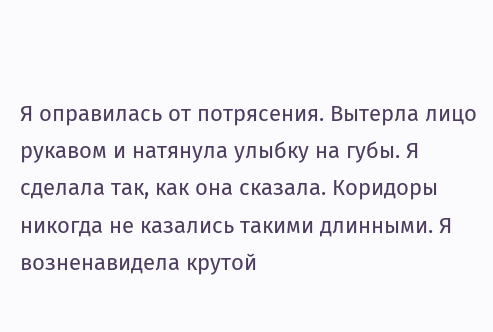Я оправилась от потрясения. Вытерла лицо рукавом и натянула улыбку на губы. Я сделала так, как она сказала. Коридоры никогда не казались такими длинными. Я возненавидела крутой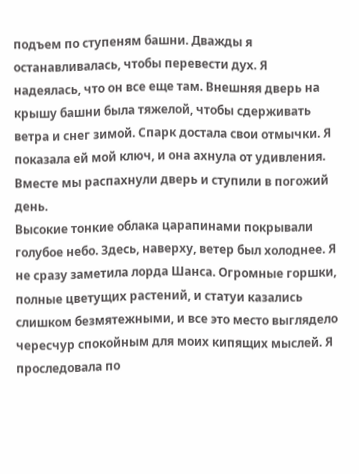подъем по ступеням башни. Дважды я останавливалась, чтобы перевести дух. Я надеялась, что он все еще там. Внешняя дверь на крышу башни была тяжелой, чтобы сдерживать ветра и снег зимой. Спарк достала свои отмычки. Я показала ей мой ключ, и она ахнула от удивления. Вместе мы распахнули дверь и ступили в погожий день.
Высокие тонкие облака царапинами покрывали голубое небо. Здесь, наверху, ветер был холоднее. Я не сразу заметила лорда Шанса. Огромные горшки, полные цветущих растений, и статуи казались слишком безмятежными, и все это место выглядело чересчур спокойным для моих кипящих мыслей. Я проследовала по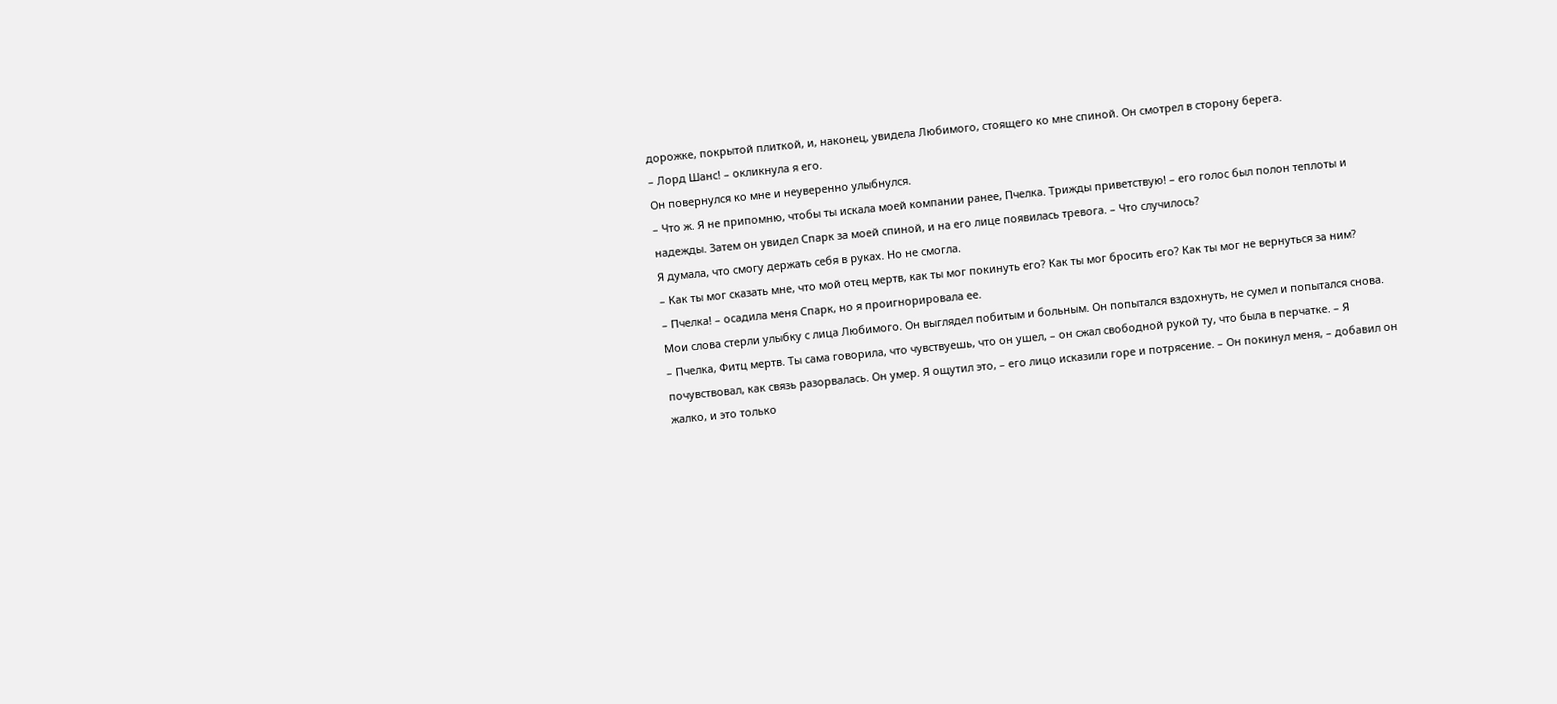дорожке, покрытой плиткой, и, наконец, увидела Любимого, стоящего ко мне спиной. Он смотрел в сторону берега.
– Лорд Шанс! – окликнула я его.
Он повернулся ко мне и неуверенно улыбнулся.
– Что ж. Я не припомню, чтобы ты искала моей компании ранее, Пчелка. Трижды приветствую! – его голос был полон теплоты и надежды. Затем он увидел Спарк за моей спиной, и на его лице появилась тревога. – Что случилось?
Я думала, что смогу держать себя в руках. Но не смогла.
– Как ты мог сказать мне, что мой отец мертв, как ты мог покинуть его? Как ты мог бросить его? Как ты мог не вернуться за ним?
– Пчелка! – осадила меня Спарк, но я проигнорировала ее.
Мои слова стерли улыбку с лица Любимого. Он выглядел побитым и больным. Он попытался вздохнуть, не сумел и попытался снова.
– Пчелка, Фитц мертв. Ты сама говорила, что чувствуешь, что он ушел, – он сжал свободной рукой ту, что была в перчатке. – Я почувствовал, как связь разорвалась. Он умер. Я ощутил это, – его лицо исказили горе и потрясение. – Он покинул меня, – добавил он жалко, и это только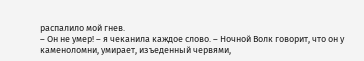распалило мой гнев.
– Он не умер! – я чеканила каждое слово. – Ночной Волк говорит, что он у каменоломни, умирает, изъеденный червями,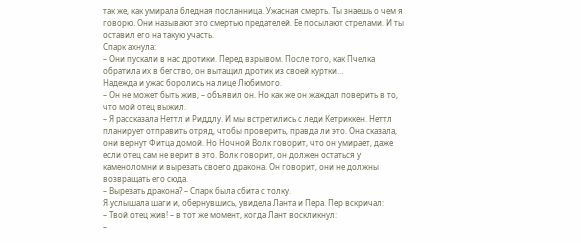так же, как умирала бледная посланница. Ужасная смерть. Ты знаешь о чем я говорю. Они называют это смертью предателей. Ее посылают стрелами. И ты оставил его на такую участь.
Спарк ахнула:
– Они пускали в нас дротики. Перед взрывом. После того, как Пчелка обратила их в бегство, он вытащил дротик из своей куртки…
Надежда и ужас боролись на лице Любимого.
– Он не может быть жив, – объявил он. Но как же он жаждал поверить в то, что мой отец выжил.
– Я рассказала Неттл и Риддлу. И мы встретились с леди Кетриккен. Неттл планирует отправить отряд, чтобы проверить, правда ли это. Она сказала, они вернут Фитца домой. Но Ночной Волк говорит, что он умирает, даже если отец сам не верит в это. Волк говорит, он должен остаться у каменоломни и вырезать своего дракона. Он говорит, они не должны возвращать его сюда.
– Вырезать дракона? – Спарк была сбита с толку.
Я услышала шаги и, обернувшись, увидела Ланта и Пера. Пер вскричал:
– Твой отец жив! – в тот же момент, когда Лант воскликнул:
–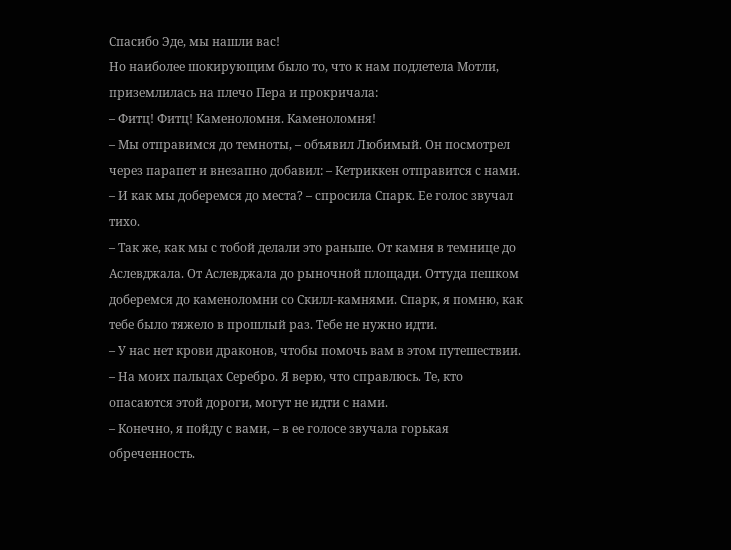Спасибо Эде, мы нашли вас!
Но наиболее шокирующим было то, что к нам подлетела Мотли, приземлилась на плечо Пера и прокричала:
– Фитц! Фитц! Каменоломня. Каменоломня!
– Мы отправимся до темноты, – объявил Любимый. Он посмотрел через парапет и внезапно добавил: – Кетриккен отправится с нами.
– И как мы доберемся до места? – спросила Спарк. Ее голос звучал тихо.
– Так же, как мы с тобой делали это раньше. От камня в темнице до Аслевджала. От Аслевджала до рыночной площади. Оттуда пешком доберемся до каменоломни со Скилл-камнями. Спарк, я помню, как тебе было тяжело в прошлый раз. Тебе не нужно идти.
– У нас нет крови драконов, чтобы помочь вам в этом путешествии.
– На моих пальцах Серебро. Я верю, что справлюсь. Те, кто опасаются этой дороги, могут не идти с нами.
– Конечно, я пойду с вами, – в ее голосе звучала горькая обреченность.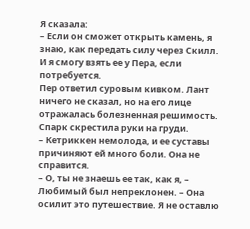Я сказала:
– Если он сможет открыть камень, я знаю, как передать силу через Скилл. И я смогу взять ее у Пера, если потребуется.
Пер ответил суровым кивком. Лант ничего не сказал, но на его лице отражалась болезненная решимость.
Спарк скрестила руки на груди.
– Кетриккен немолода, и ее суставы причиняют ей много боли. Она не справится.
– О, ты не знаешь ее так, как я, – Любимый был непреклонен. – Она осилит это путешествие. Я не оставлю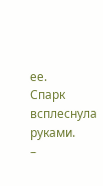ее.
Спарк всплеснула руками.
–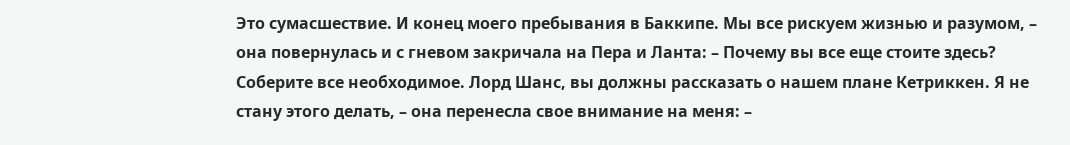Это сумасшествие. И конец моего пребывания в Баккипе. Мы все рискуем жизнью и разумом, – она повернулась и с гневом закричала на Пера и Ланта: – Почему вы все еще стоите здесь? Соберите все необходимое. Лорд Шанс, вы должны рассказать о нашем плане Кетриккен. Я не стану этого делать, – она перенесла свое внимание на меня: –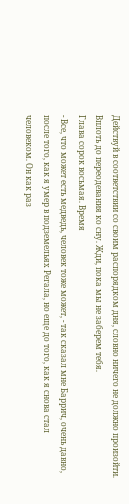Действуй в соответствии со своим распорядком дня, словно ничего не должно произойти. Вплоть до переодевания ко сну. Жди, пока мы не заберем тебя.
Глава сорок восьмая. Время
- Все, что может есть медведь, человек тоже может, - так сказал мне Баррич, очень давно, после того, как я умер в подземельях Регала, но еще до того, как я снова стал человеком. Он как раз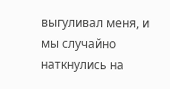выгуливал меня, и мы случайно наткнулись на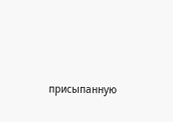присыпанную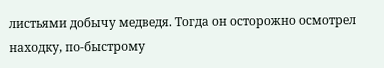листьями добычу медведя. Тогда он осторожно осмотрел находку, по-быстрому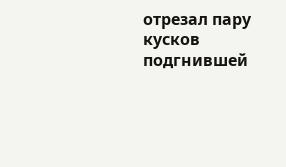отрезал пару кусков подгнившей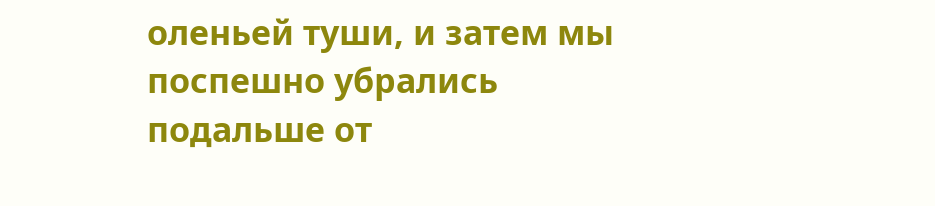оленьей туши, и затем мы поспешно убрались подальше от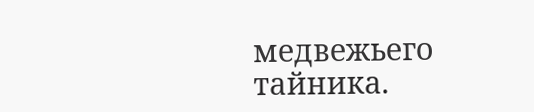медвежьего тайника.